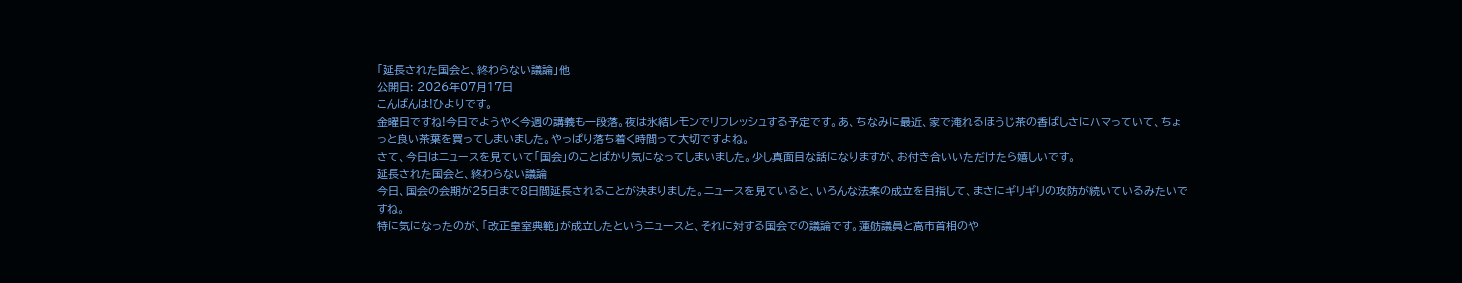「延長された国会と、終わらない議論」他
公開日: 2026年07月17日
こんばんは!ひよりです。
金曜日ですね!今日でようやく今週の講義も一段落。夜は氷結レモンでリフレッシュする予定です。あ、ちなみに最近、家で淹れるほうじ茶の香ばしさにハマっていて、ちょっと良い茶葉を買ってしまいました。やっぱり落ち着く時間って大切ですよね。
さて、今日はニュースを見ていて「国会」のことばかり気になってしまいました。少し真面目な話になりますが、お付き合いいただけたら嬉しいです。
延長された国会と、終わらない議論
今日、国会の会期が25日まで8日間延長されることが決まりました。ニュースを見ていると、いろんな法案の成立を目指して、まさにギリギリの攻防が続いているみたいですね。
特に気になったのが、「改正皇室典範」が成立したというニュースと、それに対する国会での議論です。蓮舫議員と高市首相のや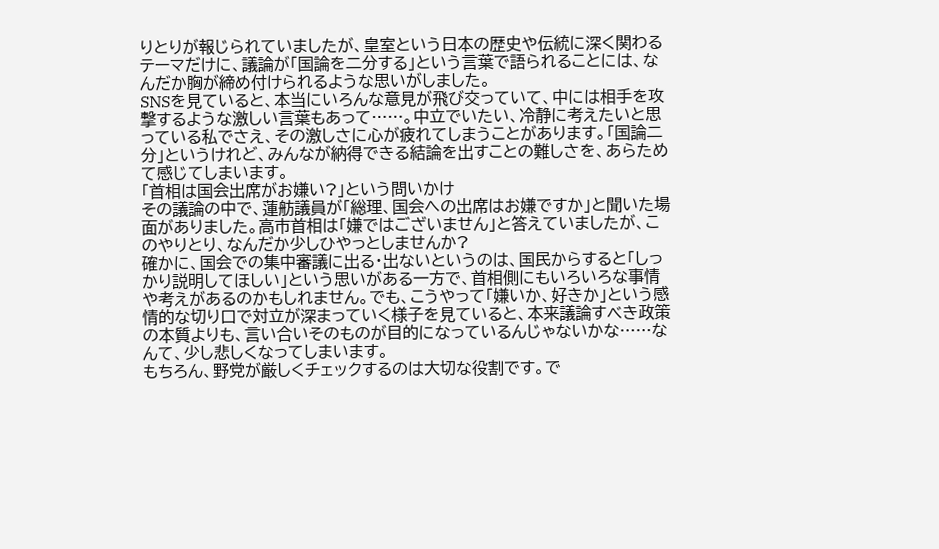りとりが報じられていましたが、皇室という日本の歴史や伝統に深く関わるテーマだけに、議論が「国論を二分する」という言葉で語られることには、なんだか胸が締め付けられるような思いがしました。
SNSを見ていると、本当にいろんな意見が飛び交っていて、中には相手を攻撃するような激しい言葉もあって……。中立でいたい、冷静に考えたいと思っている私でさえ、その激しさに心が疲れてしまうことがあります。「国論二分」というけれど、みんなが納得できる結論を出すことの難しさを、あらためて感じてしまいます。
「首相は国会出席がお嫌い?」という問いかけ
その議論の中で、蓮舫議員が「総理、国会への出席はお嫌ですか」と聞いた場面がありました。高市首相は「嫌ではございません」と答えていましたが、このやりとり、なんだか少しひやっとしませんか?
確かに、国会での集中審議に出る・出ないというのは、国民からすると「しっかり説明してほしい」という思いがある一方で、首相側にもいろいろな事情や考えがあるのかもしれません。でも、こうやって「嫌いか、好きか」という感情的な切り口で対立が深まっていく様子を見ていると、本来議論すべき政策の本質よりも、言い合いそのものが目的になっているんじゃないかな……なんて、少し悲しくなってしまいます。
もちろん、野党が厳しくチェックするのは大切な役割です。で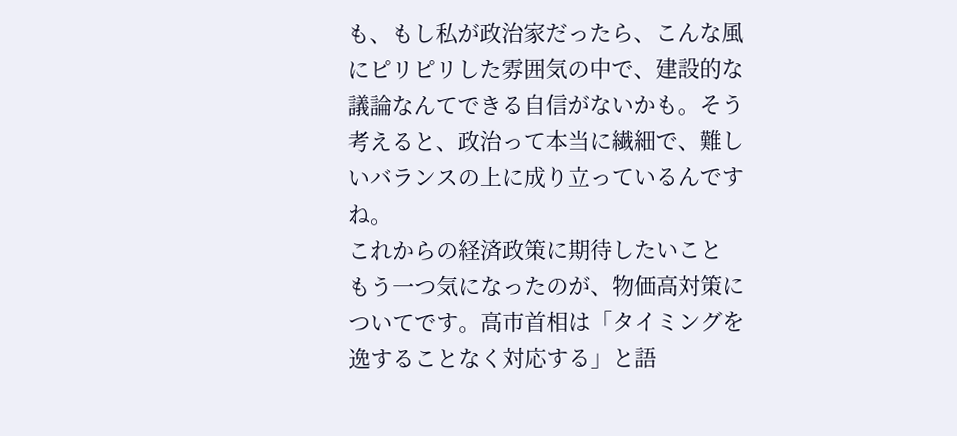も、もし私が政治家だったら、こんな風にピリピリした雰囲気の中で、建設的な議論なんてできる自信がないかも。そう考えると、政治って本当に繊細で、難しいバランスの上に成り立っているんですね。
これからの経済政策に期待したいこと
もう一つ気になったのが、物価高対策についてです。高市首相は「タイミングを逸することなく対応する」と語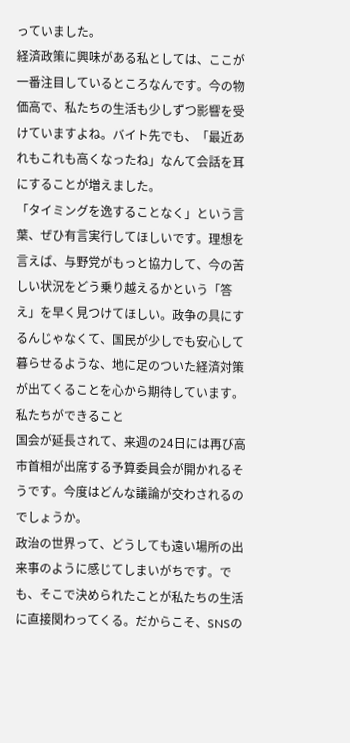っていました。
経済政策に興味がある私としては、ここが一番注目しているところなんです。今の物価高で、私たちの生活も少しずつ影響を受けていますよね。バイト先でも、「最近あれもこれも高くなったね」なんて会話を耳にすることが増えました。
「タイミングを逸することなく」という言葉、ぜひ有言実行してほしいです。理想を言えば、与野党がもっと協力して、今の苦しい状況をどう乗り越えるかという「答え」を早く見つけてほしい。政争の具にするんじゃなくて、国民が少しでも安心して暮らせるような、地に足のついた経済対策が出てくることを心から期待しています。
私たちができること
国会が延長されて、来週の24日には再び高市首相が出席する予算委員会が開かれるそうです。今度はどんな議論が交わされるのでしょうか。
政治の世界って、どうしても遠い場所の出来事のように感じてしまいがちです。でも、そこで決められたことが私たちの生活に直接関わってくる。だからこそ、SNSの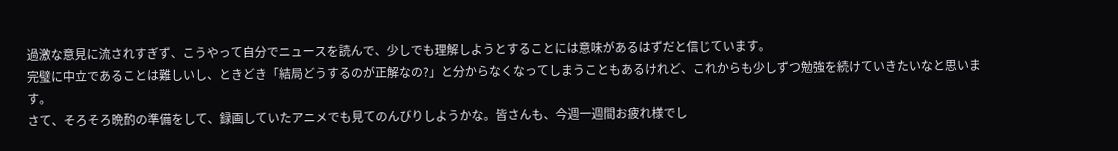過激な意見に流されすぎず、こうやって自分でニュースを読んで、少しでも理解しようとすることには意味があるはずだと信じています。
完璧に中立であることは難しいし、ときどき「結局どうするのが正解なの?」と分からなくなってしまうこともあるけれど、これからも少しずつ勉強を続けていきたいなと思います。
さて、そろそろ晩酌の準備をして、録画していたアニメでも見てのんびりしようかな。皆さんも、今週一週間お疲れ様でし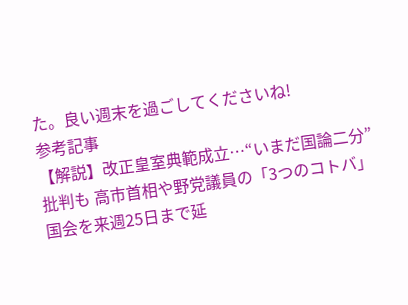た。良い週末を過ごしてくださいね!
参考記事
【解説】改正皇室典範成立…“いまだ国論二分”批判も 高市首相や野党議員の「3つのコトバ」
国会を来週25日まで延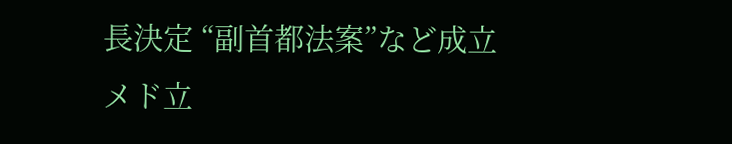長決定 “副首都法案”など成立メド立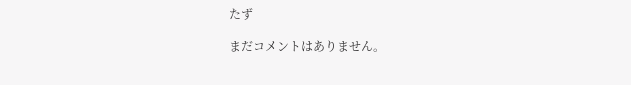たず

まだコメントはありません。